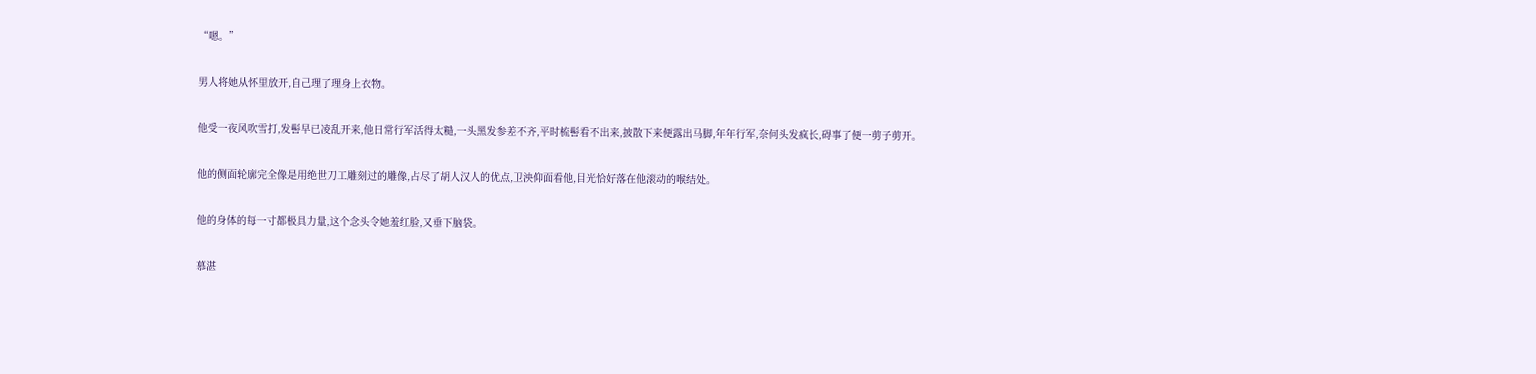“嗯。”

男人将她从怀里放开,自己理了理身上衣物。

他受一夜风吹雪打,发髻早已凌乱开来,他日常行军活得太糙,一头黑发参差不齐,平时梳髻看不出来,披散下来便露出马脚,年年行军,奈何头发疯长,碍事了便一剪子剪开。

他的侧面轮廓完全像是用绝世刀工雕刻过的雕像,占尽了胡人汉人的优点,卫泱仰面看他,目光恰好落在他滚动的喉结处。

他的身体的每一寸都极具力量,这个念头令她羞红脸,又垂下脑袋。

慕湛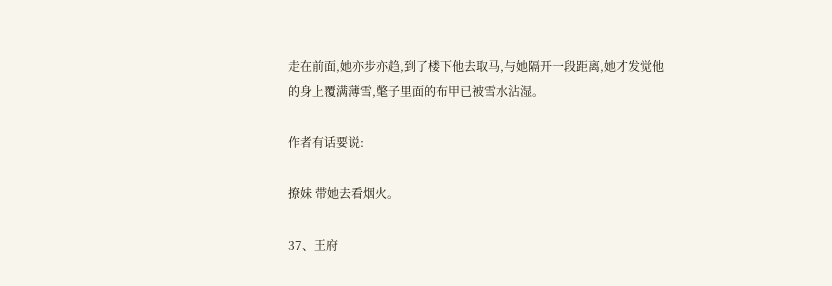走在前面,她亦步亦趋,到了楼下他去取马,与她隔开一段距离,她才发觉他的身上覆满薄雪,氅子里面的布甲已被雪水沾湿。

作者有话要说:

撩妹 带她去看烟火。

37、王府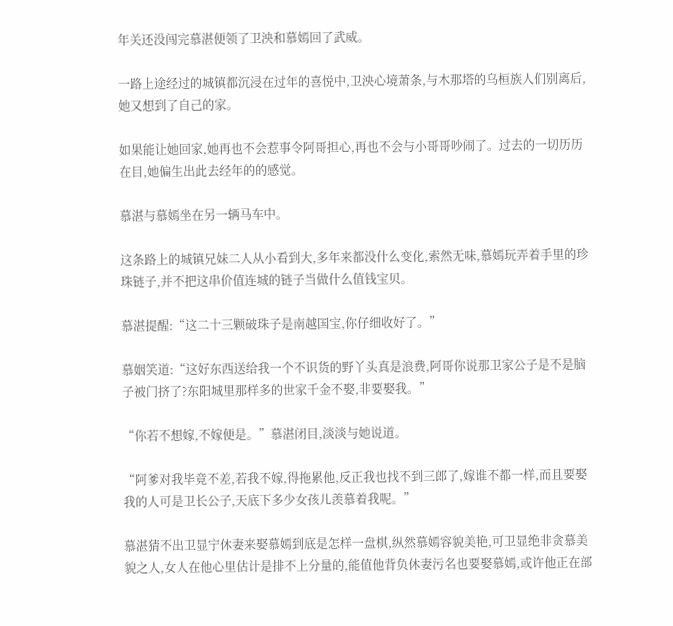年关还没闯完慕湛便领了卫泱和慕嫣回了武威。

一路上途经过的城镇都沉浸在过年的喜悦中,卫泱心境萧条,与木那塔的乌桓族人们别离后,她又想到了自己的家。

如果能让她回家,她再也不会惹事令阿哥担心,再也不会与小哥哥吵闹了。过去的一切历历在目,她偏生出此去经年的的感觉。

慕湛与慕嫣坐在另一辆马车中。

这条路上的城镇兄妹二人从小看到大,多年来都没什么变化,索然无味,慕嫣玩弄着手里的珍珠链子,并不把这串价值连城的链子当做什么值钱宝贝。

慕湛提醒:“这二十三颗破珠子是南越国宝,你仔细收好了。”

慕姻笑道:“这好东西送给我一个不识货的野丫头真是浪费,阿哥你说那卫家公子是不是脑子被门挤了?东阳城里那样多的世家千金不娶,非要娶我。”

“你若不想嫁,不嫁便是。”慕湛闭目,淡淡与她说道。

“阿爹对我毕竟不差,若我不嫁,得拖累他,反正我也找不到三郎了,嫁谁不都一样,而且要娶我的人可是卫长公子,天底下多少女孩儿羡慕着我呢。”

慕湛猜不出卫显宁休妻来娶慕嫣到底是怎样一盘棋,纵然慕嫣容貌美艳,可卫显绝非贪慕美貌之人,女人在他心里估计是排不上分量的,能值他背负休妻污名也要娶慕嫣,或许他正在部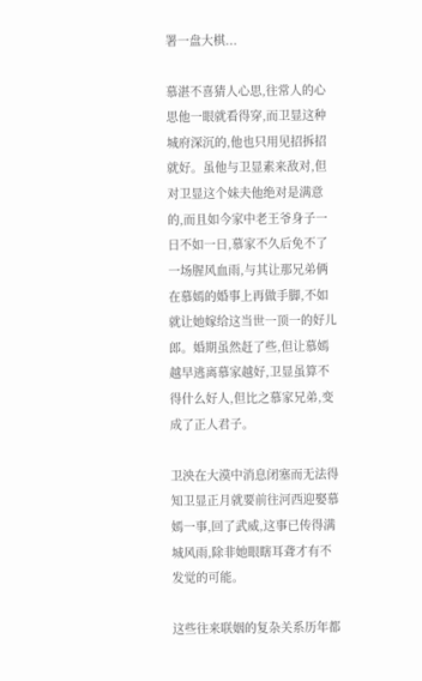署一盘大棋...

慕湛不喜猜人心思,往常人的心思他一眼就看得穿,而卫显这种城府深沉的,他也只用见招拆招就好。虽他与卫显素来敌对,但对卫显这个妹夫他绝对是满意的,而且如今家中老王爷身子一日不如一日,慕家不久后免不了一场腥风血雨,与其让那兄弟俩在慕嫣的婚事上再做手脚,不如就让她嫁给这当世一顶一的好儿郎。婚期虽然赶了些,但让慕嫣越早逃离慕家越好,卫显虽算不得什么好人,但比之慕家兄弟,变成了正人君子。

卫泱在大漠中消息闭塞而无法得知卫显正月就要前往河西迎娶慕嫣一事,回了武威,这事已传得满城风雨,除非她眼瞎耳聋才有不发觉的可能。

这些往来联姻的复杂关系历年都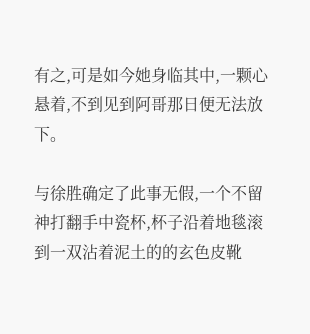有之,可是如今她身临其中,一颗心悬着,不到见到阿哥那日便无法放下。

与徐胜确定了此事无假,一个不留神打翻手中瓷杯,杯子沿着地毯滚到一双沾着泥土的的玄色皮靴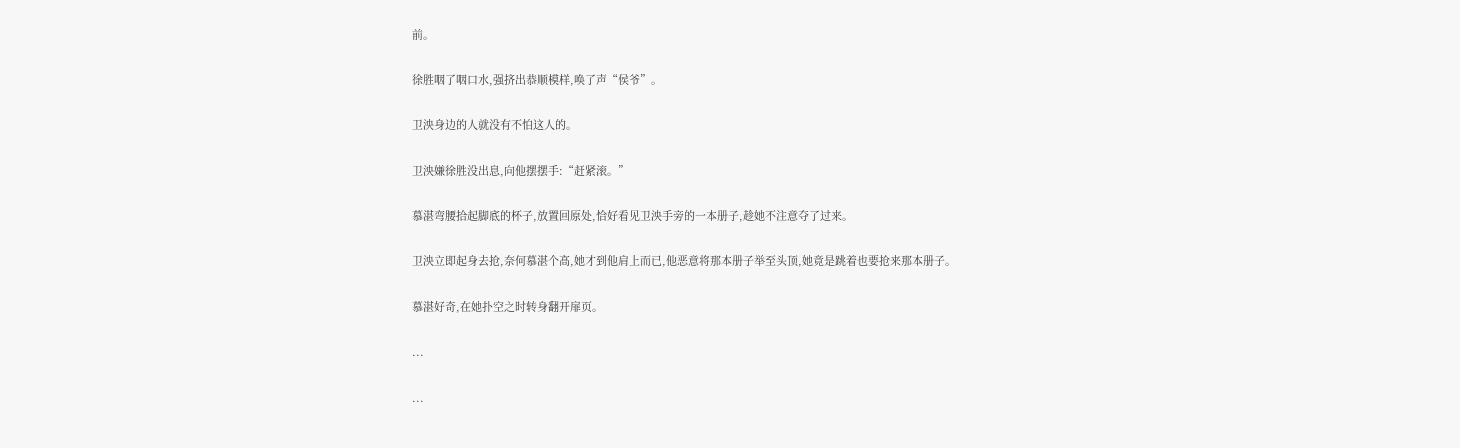前。

徐胜咽了咽口水,强挤出恭顺模样,唤了声“侯爷”。

卫泱身边的人就没有不怕这人的。

卫泱嫌徐胜没出息,向他摆摆手:“赶紧滚。”

慕湛弯腰拾起脚底的杯子,放置回原处,恰好看见卫泱手旁的一本册子,趁她不注意夺了过来。

卫泱立即起身去抢,奈何慕湛个高,她才到他肩上而已,他恶意将那本册子举至头顶,她竟是跳着也要抢来那本册子。

慕湛好奇,在她扑空之时转身翻开扉页。

...

...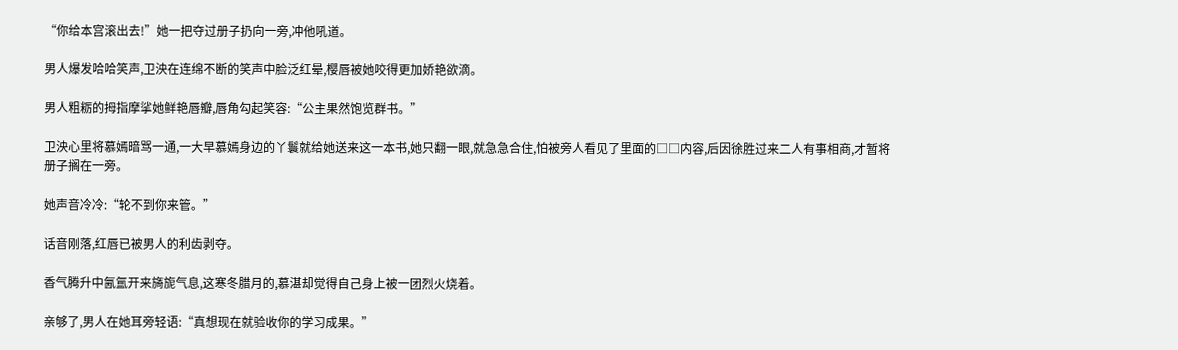“你给本宫滚出去!”她一把夺过册子扔向一旁,冲他吼道。

男人爆发哈哈笑声,卫泱在连绵不断的笑声中脸泛红晕,樱唇被她咬得更加娇艳欲滴。

男人粗粝的拇指摩挲她鲜艳唇瓣,唇角勾起笑容:“公主果然饱览群书。”

卫泱心里将慕嫣暗骂一通,一大早慕嫣身边的丫鬟就给她送来这一本书,她只翻一眼,就急急合住,怕被旁人看见了里面的□□内容,后因徐胜过来二人有事相商,才暂将册子搁在一旁。

她声音冷冷:“轮不到你来管。”

话音刚落,红唇已被男人的利齿剥夺。

香气腾升中氤氲开来旖旎气息,这寒冬腊月的,慕湛却觉得自己身上被一团烈火烧着。

亲够了,男人在她耳旁轻语:“真想现在就验收你的学习成果。”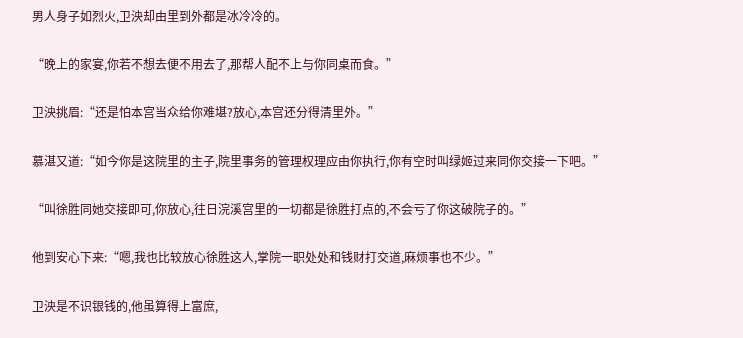男人身子如烈火,卫泱却由里到外都是冰冷冷的。

“晚上的家宴,你若不想去便不用去了,那帮人配不上与你同桌而食。”

卫泱挑眉:“还是怕本宫当众给你难堪?放心,本宫还分得清里外。”

慕湛又道:“如今你是这院里的主子,院里事务的管理权理应由你执行,你有空时叫绿姬过来同你交接一下吧。”

“叫徐胜同她交接即可,你放心,往日浣溪宫里的一切都是徐胜打点的,不会亏了你这破院子的。”

他到安心下来:“嗯,我也比较放心徐胜这人,掌院一职处处和钱财打交道,麻烦事也不少。”

卫泱是不识银钱的,他虽算得上富庶,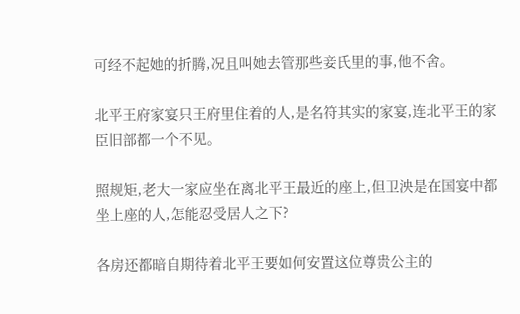可经不起她的折腾,况且叫她去管那些妾氏里的事,他不舍。

北平王府家宴只王府里住着的人,是名符其实的家宴,连北平王的家臣旧部都一个不见。

照规矩,老大一家应坐在离北平王最近的座上,但卫泱是在国宴中都坐上座的人,怎能忍受居人之下?

各房还都暗自期待着北平王要如何安置这位尊贵公主的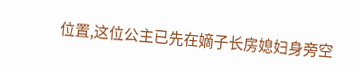位置,这位公主已先在嫡子长房媳妇身旁空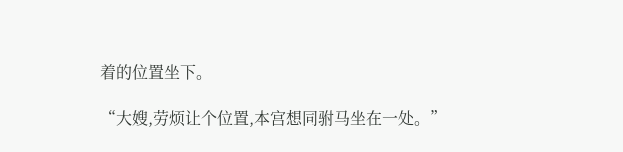着的位置坐下。

“大嫂,劳烦让个位置,本宫想同驸马坐在一处。”